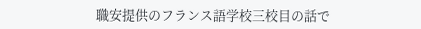職安提供のフランス語学校三校目の話で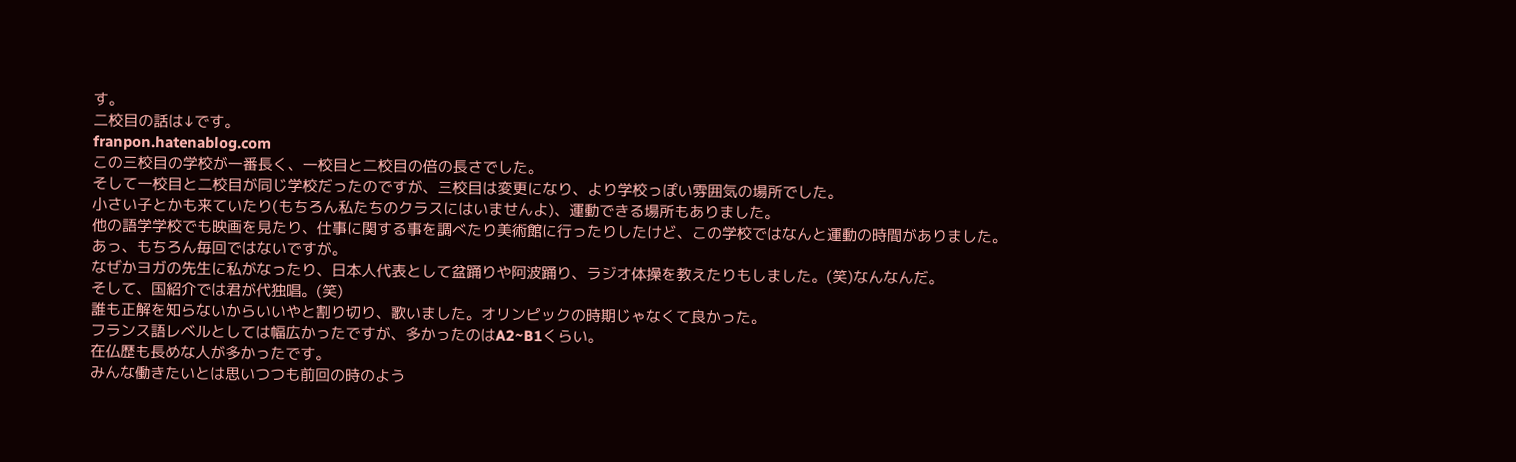す。
二校目の話は↓です。
franpon.hatenablog.com
この三校目の学校が一番長く、一校目と二校目の倍の長さでした。
そして一校目と二校目が同じ学校だったのですが、三校目は変更になり、より学校っぽい雰囲気の場所でした。
小さい子とかも来ていたり(もちろん私たちのクラスにはいませんよ)、運動できる場所もありました。
他の語学学校でも映画を見たり、仕事に関する事を調べたり美術館に行ったりしたけど、この学校ではなんと運動の時間がありました。
あっ、もちろん毎回ではないですが。
なぜかヨガの先生に私がなったり、日本人代表として盆踊りや阿波踊り、ラジオ体操を教えたりもしました。(笑)なんなんだ。
そして、国紹介では君が代独唱。(笑)
誰も正解を知らないからいいやと割り切り、歌いました。オリンピックの時期じゃなくて良かった。
フランス語レベルとしては幅広かったですが、多かったのはA2~B1くらい。
在仏歴も長めな人が多かったです。
みんな働きたいとは思いつつも前回の時のよう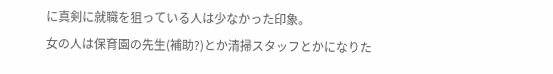に真剣に就職を狙っている人は少なかった印象。
女の人は保育園の先生(補助?)とか清掃スタッフとかになりた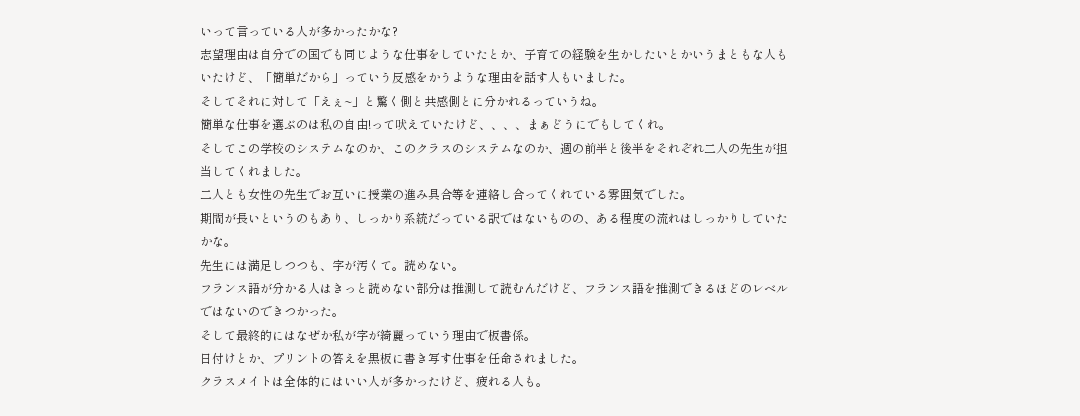いって言っている人が多かったかな?
志望理由は自分での国でも同じような仕事をしていたとか、子育ての経験を生かしたいとかいうまともな人もいたけど、「簡単だから」っていう反感をかうような理由を話す人もいました。
そしてそれに対して「えぇ~」と驚く側と共感側とに分かれるっていうね。
簡単な仕事を選ぶのは私の自由!って吠えていたけど、、、、まぁどうにでもしてくれ。
そしてこの学校のシステムなのか、このクラスのシステムなのか、週の前半と後半をそれぞれ二人の先生が担当してくれました。
二人とも女性の先生でお互いに授業の進み具合等を連絡し合ってくれている雰囲気でした。
期間が長いというのもあり、しっかり系統だっている訳ではないものの、ある程度の流れはしっかりしていたかな。
先生には満足しつつも、字が汚くて。読めない。
フランス語が分かる人はきっと読めない部分は推測して読むんだけど、フランス語を推測できるほどのレベルではないのできつかった。
そして最終的にはなぜか私が字が綺麗っていう理由で板書係。
日付けとか、プリントの答えを黒板に書き写す仕事を任命されました。
クラスメイトは全体的にはいい人が多かったけど、疲れる人も。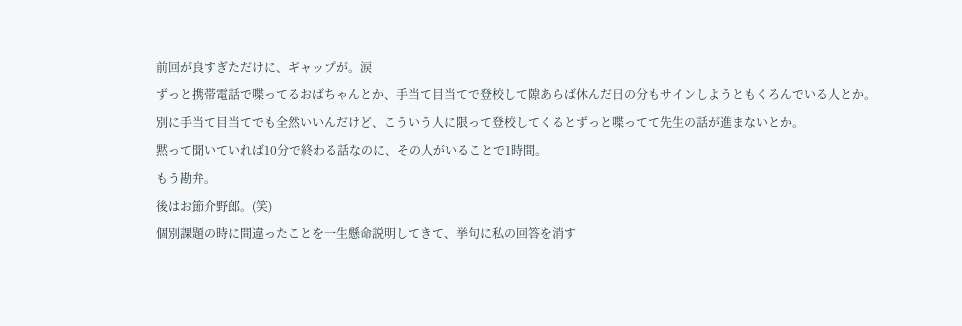前回が良すぎただけに、ギャップが。涙
ずっと携帯電話で喋ってるおばちゃんとか、手当て目当てで登校して隙あらば休んだ日の分もサインしようともくろんでいる人とか。
別に手当て目当てでも全然いいんだけど、こういう人に限って登校してくるとずっと喋ってて先生の話が進まないとか。
黙って聞いていれば10分で終わる話なのに、その人がいることで1時間。
もう勘弁。
後はお節介野郎。(笑)
個別課題の時に間違ったことを一生懸命説明してきて、挙句に私の回答を消す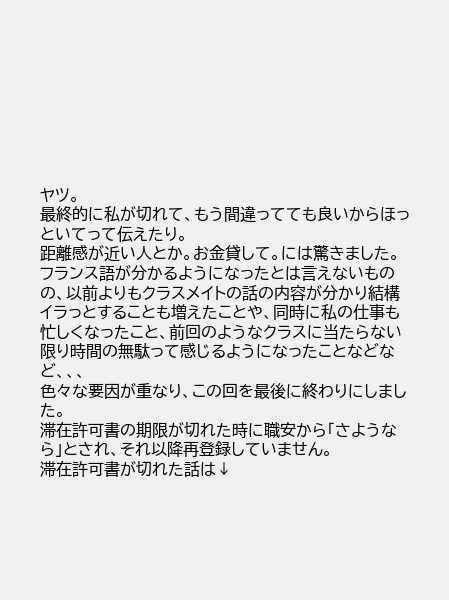ヤツ。
最終的に私が切れて、もう間違ってても良いからほっといてって伝えたり。
距離感が近い人とか。お金貸して。には驚きました。
フランス語が分かるようになったとは言えないものの、以前よりもクラスメイトの話の内容が分かり結構イラっとすることも増えたことや、同時に私の仕事も忙しくなったこと、前回のようなクラスに当たらない限り時間の無駄って感じるようになったことなどなど、、、
色々な要因が重なり、この回を最後に終わりにしました。
滞在許可書の期限が切れた時に職安から「さようなら」とされ、それ以降再登録していません。
滞在許可書が切れた話は↓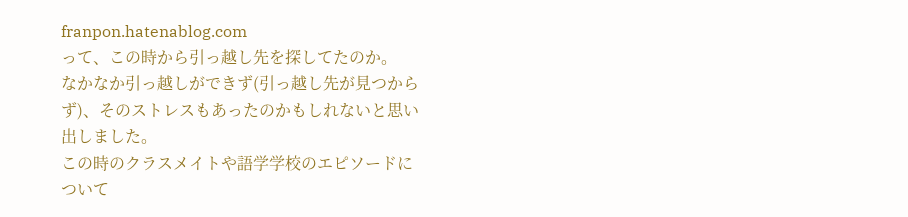franpon.hatenablog.com
って、この時から引っ越し先を探してたのか。
なかなか引っ越しができず(引っ越し先が見つからず)、そのストレスもあったのかもしれないと思い出しました。
この時のクラスメイトや語学学校のエピソードについて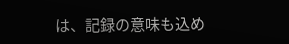は、記録の意味も込め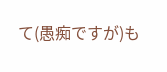て(愚痴ですが)も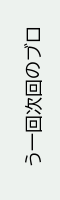う一回次回のブロ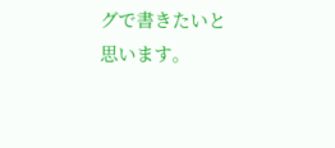グで書きたいと思います。